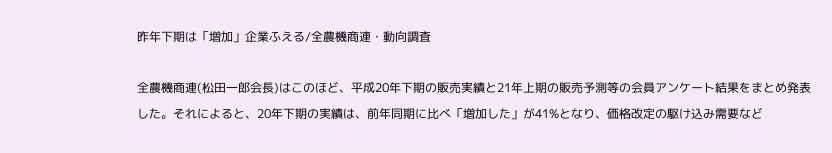昨年下期は「増加」企業ふえる/全農機商連・動向調査

全農機商連(松田一郎会長)はこのほど、平成20年下期の販売実績と21年上期の販売予測等の会員アンケート結果をまとめ発表した。それによると、20年下期の実績は、前年同期に比べ「増加した」が41%となり、価格改定の駆け込み需要など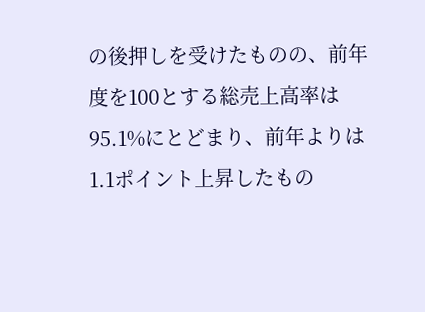の後押しを受けたものの、前年度を100とする総売上高率は95.1%にとどまり、前年よりは1.1ポイント上昇したもの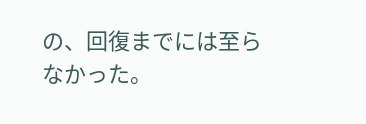の、回復までには至らなかった。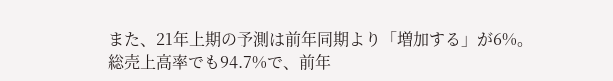また、21年上期の予測は前年同期より「増加する」が6%。総売上高率でも94.7%で、前年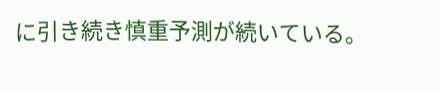に引き続き慎重予測が続いている。